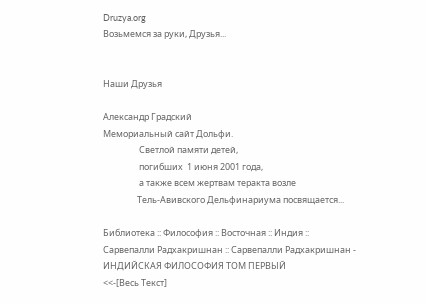Druzya.org
Возьмемся за руки, Друзья...


Наши Друзья

Александр Градский
Мемориальный сайт Дольфи.
                  Светлой памяти детей,
                  погибших  1 июня 2001 года,
                  а также всем жертвам теракта возле
                 Тель-Авивского Дельфинариума посвящается...

Библиотека :: Философия :: Восточная :: Индия :: Сарвепалли Радхакришнан :: Сарвепалли Радхакришнан - ИНДИЙСКАЯ ФИЛОСОФИЯ ТОМ ПЕРВЫЙ
<<-[Весь Текст]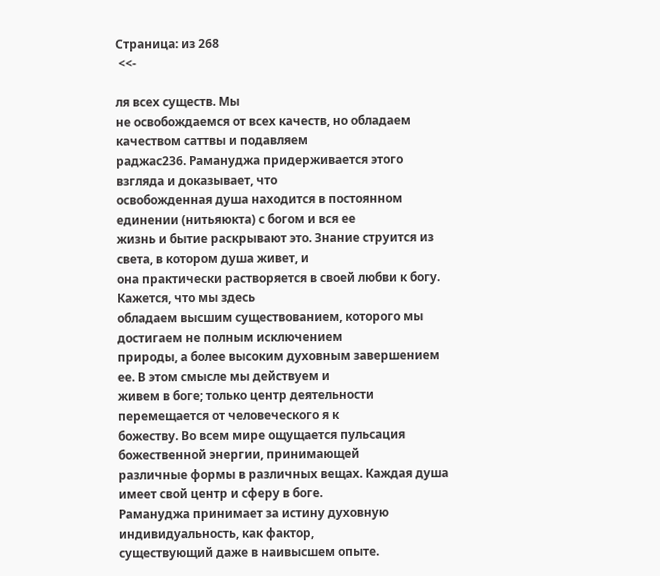Страница: из 268
 <<-

ля всех существ. Мы
не освобождаемся от всех качеств, но обладаем качеством саттвы и подавляем
раджас236. Рамануджа придерживается этого взгляда и доказывает, что
освобожденная душа находится в постоянном единении (нитьяюкта) с богом и вся ее
жизнь и бытие раскрывают это. Знание струится из света, в котором душа живет, и
она практически растворяется в своей любви к богу. Кажется, что мы здесь
обладаем высшим существованием, которого мы достигаем не полным исключением
природы, а более высоким духовным завершением ее. В этом смысле мы действуем и
живем в боге; только центр деятельности перемещается от человеческого я к
божеству. Во всем мире ощущается пульсация божественной энергии, принимающей
различные формы в различных вещах. Каждая душа имеет свой центр и сферу в боге.
Рамануджа принимает за истину духовную индивидуальность, как фактор,
существующий даже в наивысшем опыте.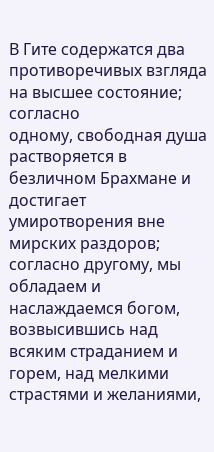В Гите содержатся два противоречивых взгляда на высшее состояние; согласно
одному, свободная душа растворяется в безличном Брахмане и достигает
умиротворения вне мирских раздоров; согласно другому, мы обладаем и
наслаждаемся богом, возвысившись над всяким страданием и горем, над мелкими
страстями и желаниями,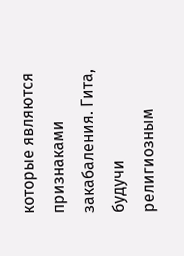которые являются признаками закабаления. Гита, будучи
религиозным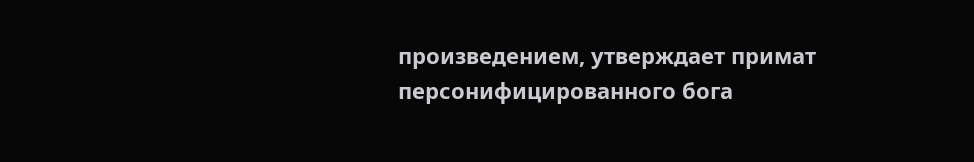произведением, утверждает примат персонифицированного бога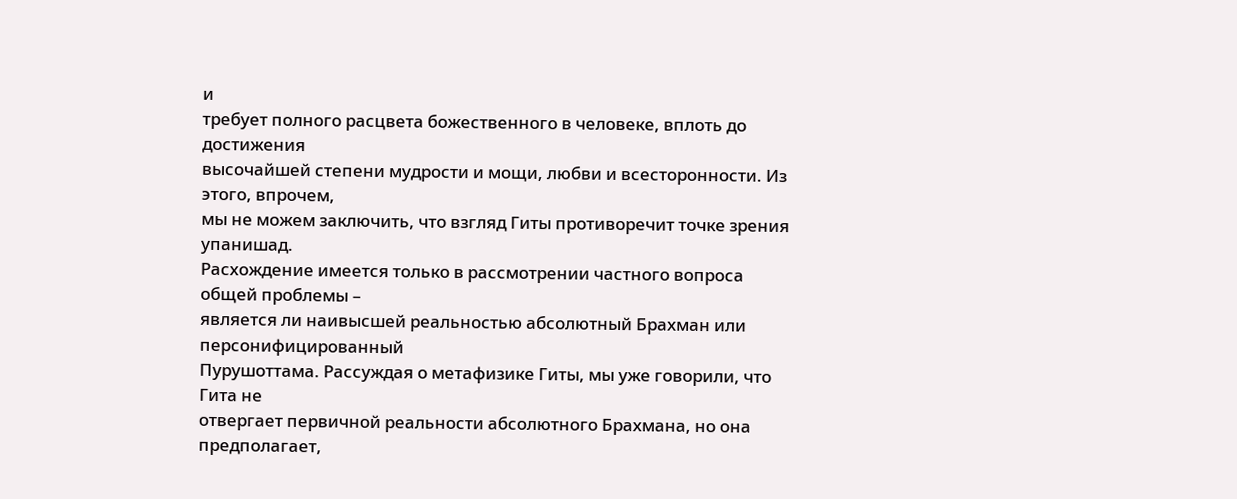и
требует полного расцвета божественного в человеке, вплоть до достижения
высочайшей степени мудрости и мощи, любви и всесторонности. Из этого, впрочем,
мы не можем заключить, что взгляд Гиты противоречит точке зрения упанишад.
Расхождение имеется только в рассмотрении частного вопроса общей проблемы –
является ли наивысшей реальностью абсолютный Брахман или персонифицированный
Пурушоттама. Рассуждая о метафизике Гиты, мы уже говорили, что Гита не
отвергает первичной реальности абсолютного Брахмана, но она предполагает,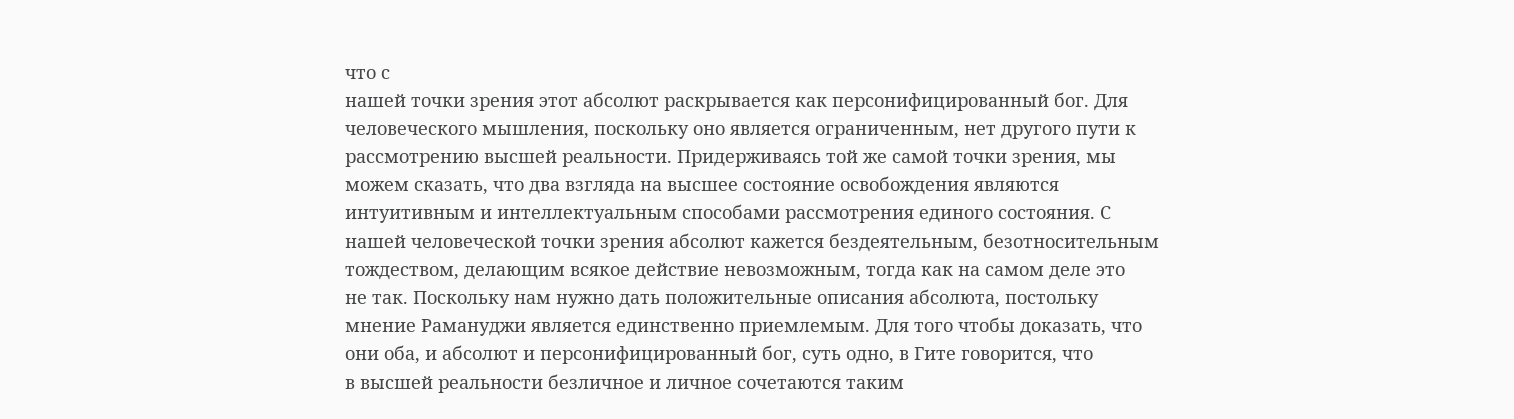что с
нашей точки зрения этот абсолют раскрывается как персонифицированный бог. Для
человеческого мышления, поскольку оно является ограниченным, нет другого пути к
рассмотрению высшей реальности. Придерживаясь той же самой точки зрения, мы
можем сказать, что два взгляда на высшее состояние освобождения являются
интуитивным и интеллектуальным способами рассмотрения единого состояния. С
нашей человеческой точки зрения абсолют кажется бездеятельным, безотносительным
тождеством, делающим всякое действие невозможным, тогда как на самом деле это
не так. Поскольку нам нужно дать положительные описания абсолюта, постольку
мнение Рамануджи является единственно приемлемым. Для того чтобы доказать, что
они оба, и абсолют и персонифицированный бог, суть одно, в Гите говорится, что
в высшей реальности безличное и личное сочетаются таким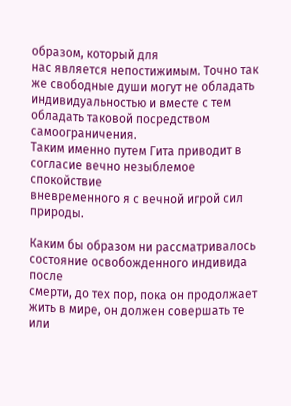образом, который для
нас является непостижимым. Точно так же свободные души могут не обладать
индивидуальностью и вместе с тем обладать таковой посредством самоограничения.
Таким именно путем Гита приводит в согласие вечно незыблемое спокойствие
вневременного я с вечной игрой сил природы.

Каким бы образом ни рассматривалось состояние освобожденного индивида после
смерти, до тех пор, пока он продолжает жить в мире, он должен совершать те или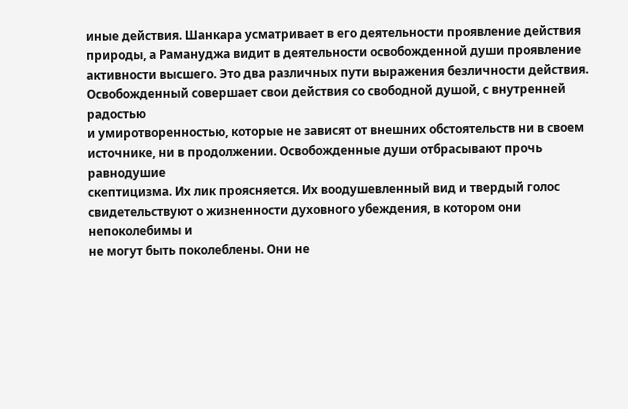иные действия. Шанкара усматривает в его деятельности проявление действия
природы, а Рамануджа видит в деятельности освобожденной души проявление
активности высшего. Это два различных пути выражения безличности действия.
Освобожденный совершает свои действия со свободной душой, с внутренней радостью
и умиротворенностью, которые не зависят от внешних обстоятельств ни в своем
источнике, ни в продолжении. Освобожденные души отбрасывают прочь равнодушие
скептицизма. Их лик проясняется. Их воодушевленный вид и твердый голос
свидетельствуют о жизненности духовного убеждения, в котором они непоколебимы и
не могут быть поколеблены. Они не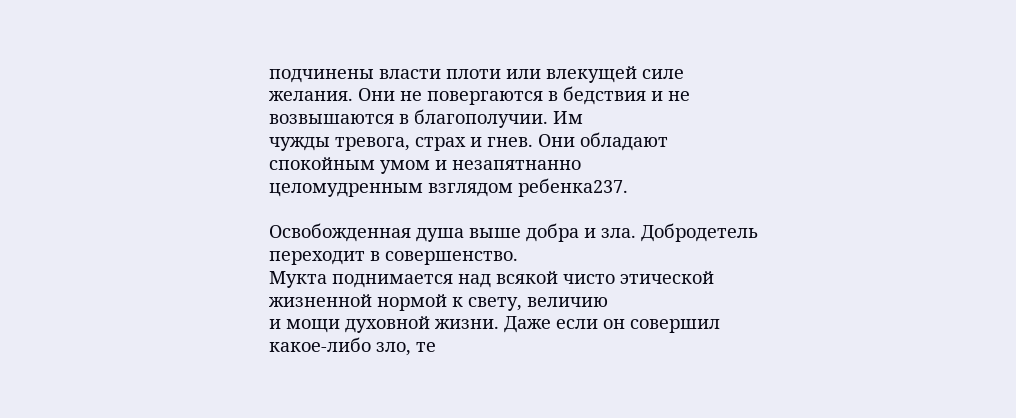подчинены власти плоти или влекущей силе
желания. Они не повергаются в бедствия и не возвышаются в благополучии. Им
чужды тревога, страх и гнев. Они обладают спокойным умом и незапятнанно
целомудренным взглядом ребенка237.

Освобожденная душа выше добра и зла. Добродетель переходит в совершенство.
Мукта поднимается над всякой чисто этической жизненной нормой к свету, величию
и мощи духовной жизни. Даже если он совершил какое-либо зло, те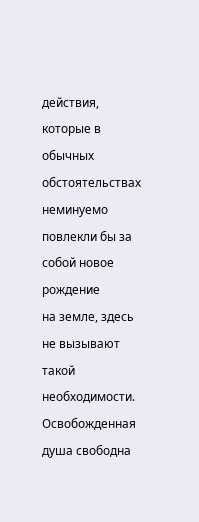действия,
которые в обычных обстоятельствах неминуемо повлекли бы за собой новое рождение
на земле, здесь не вызывают такой необходимости. Освобожденная душа свободна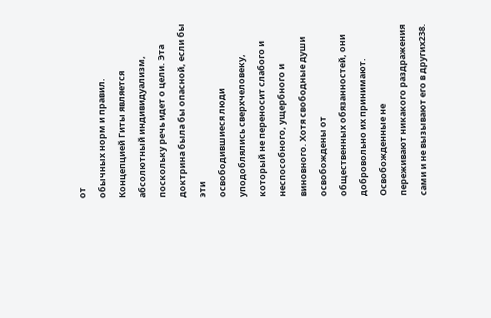от
обычных норм и правил. Концепцией Гиты является абсолютный индивидуализм,
поскольку речь идет о цели. Эта доктрина была бы опасной, если бы эти
освободившиеся люди уподоблялись сверхчеловеку, который не переносит слабого и
неспособного, ущербного и виновного. Хотя свободные души освобождены от
общественных обязанностей, они добровольно их принимают. Освобожденные не
переживают никакого раздражения сами и не вызывают его в других238.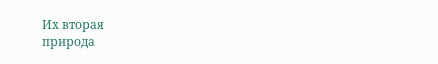Их вторая
природа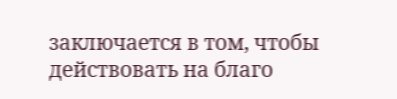заключается в том, чтобы действовать на благо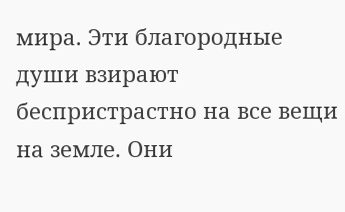мира. Эти благородные
души взирают беспристрастно на все вещи на земле. Они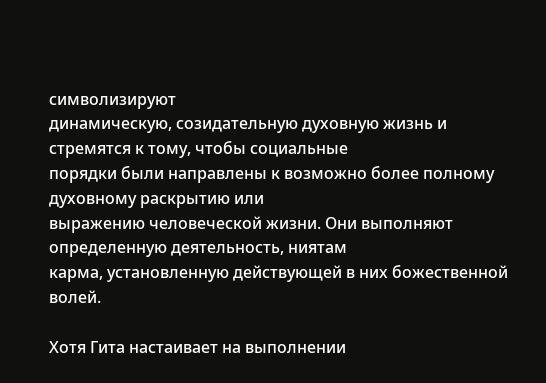символизируют
динамическую, созидательную духовную жизнь и стремятся к тому, чтобы социальные
порядки были направлены к возможно более полному духовному раскрытию или
выражению человеческой жизни. Они выполняют определенную деятельность, ниятам
карма, установленную действующей в них божественной волей.

Хотя Гита настаивает на выполнении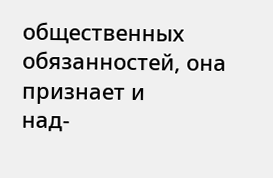общественных обязанностей, она признает и
над-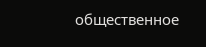общественное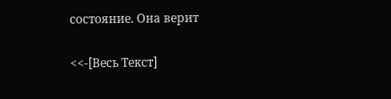состояние. Она верит

<<-[Весь Текст]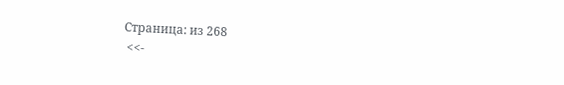Страница: из 268
 <<-